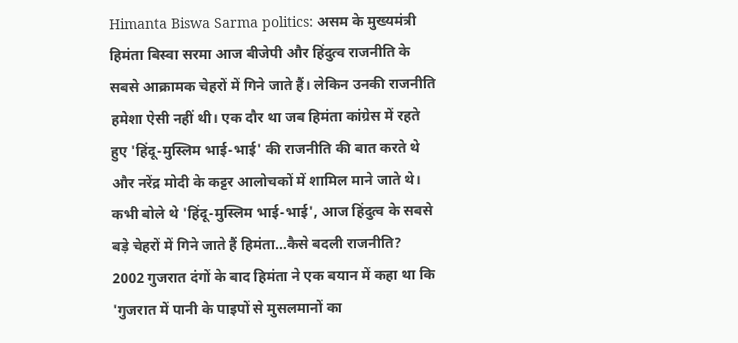Himanta Biswa Sarma politics: असम के मुख्यमंत्री हिमंता बिस्वा सरमा आज बीजेपी और हिंदुत्व राजनीति के सबसे आक्रामक चेहरों में गिने जाते हैं। लेकिन उनकी राजनीति हमेशा ऐसी नहीं थी। एक दौर था जब हिमंता कांग्रेस में रहते हुए 'हिंदू-मुस्लिम भाई-भाई' की राजनीति की बात करते थे और नरेंद्र मोदी के कट्टर आलोचकों में शामिल माने जाते थे।
कभी बोले थे 'हिंदू-मुस्लिम भाई-भाई', आज हिंदुत्व के सबसे बड़े चेहरों में गिने जाते हैं हिमंता…कैसे बदली राजनीति?
2002 गुजरात दंगों के बाद हिमंता ने एक बयान में कहा था कि 'गुजरात में पानी के पाइपों से मुसलमानों का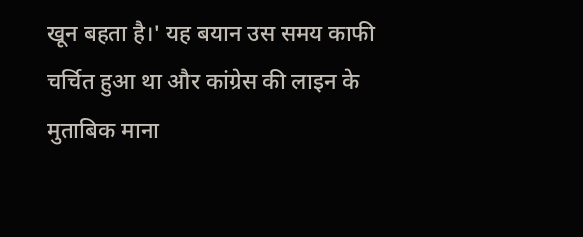खून बहता है।' यह बयान उस समय काफी चर्चित हुआ था और कांग्रेस की लाइन के मुताबिक माना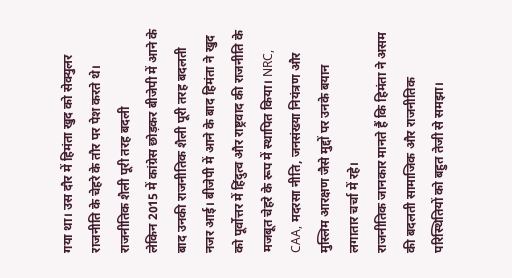गया था। उस दौर में हिमंता खुद को सेक्युलर राजनीति के चेहरे के तौर पर पेश करते थे।
राजनीतिक शैली पूरी तरह बदली
लेकिन 2015 में कांग्रेस छोड़कर बीजेपी में आने के बाद उनकी राजनीतिक शैली पूरी तरह बदलती नजर आई। बीजेपी में आने के बाद हिमंता ने खुद को पूर्वोत्तर में हिंदुत्व और राष्ट्रवाद की राजनीति के मजबूत चेहरे के रूप में स्थापित किया। NRC, CAA, मदरसा नीति, जनसंख्या नियंत्रण और मुस्लिम आरक्षण जैसे मुद्दों पर उनके बयान लगातार चर्चा में रहे।
राजनीतिक जानकार मानते हैं कि हिमंता ने असम की बदलती सामाजिक और राजनीतिक परिस्थितियों को बहुत तेजी से समझा।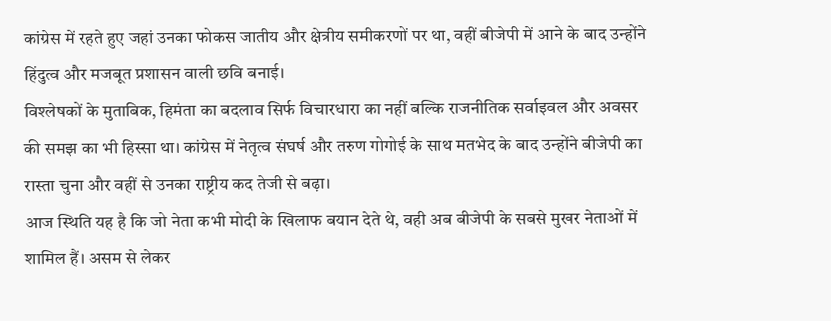कांग्रेस में रहते हुए जहां उनका फोकस जातीय और क्षेत्रीय समीकरणों पर था, वहीं बीजेपी में आने के बाद उन्होंने हिंदुत्व और मजबूत प्रशासन वाली छवि बनाई।
विश्लेषकों के मुताबिक, हिमंता का बदलाव सिर्फ विचारधारा का नहीं बल्कि राजनीतिक सर्वाइवल और अवसर की समझ का भी हिस्सा था। कांग्रेस में नेतृत्व संघर्ष और तरुण गोगोई के साथ मतभेद के बाद उन्होंने बीजेपी का रास्ता चुना और वहीं से उनका राष्ट्रीय कद तेजी से बढ़ा।
आज स्थिति यह है कि जो नेता कभी मोदी के खिलाफ बयान देते थे, वही अब बीजेपी के सबसे मुखर नेताओं में शामिल हैं। असम से लेकर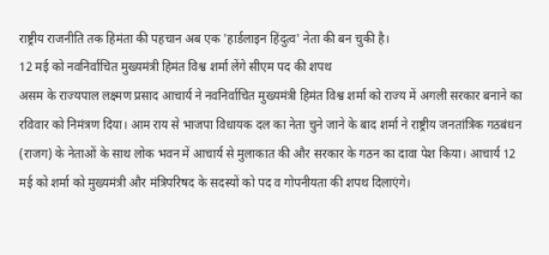राष्ट्रीय राजनीति तक हिमंता की पहचान अब एक 'हार्डलाइन हिंदुत्व' नेता की बन चुकी है।
12 मई को नवनिर्वाचित मुख्यमंत्री हिमंत विश्व शर्मा लेंगे सीएम पद की शपथ
असम के राज्यपाल लक्ष्मण प्रसाद आचार्य ने नवनिर्वाचित मुख्यमंत्री हिमंत विश्व शर्मा को राज्य में अगली सरकार बनाने का रविवार को निमंत्रण दिया। आम राय से भाजपा विधायक दल का नेता चुने जाने के बाद शर्मा ने राष्ट्रीय जनतांत्रिक गठबंधन (राजग) के नेताओं के साथ लोक भवन में आचार्य से मुलाकात की और सरकार के गठन का दावा पेश किया। आचार्य 12 मई को शर्मा को मुख्यमंत्री और मंत्रिपरिषद के सदस्यों को पद व गोपनीयता की शपथ दिलाएंगे।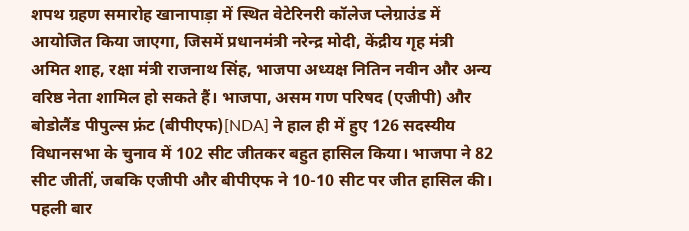शपथ ग्रहण समारोह खानापाड़ा में स्थित वेटेरिनरी कॉलेज प्लेग्राउंड में आयोजित किया जाएगा, जिसमें प्रधानमंत्री नरेन्द्र मोदी, केंद्रीय गृह मंत्री अमित शाह, रक्षा मंत्री राजनाथ सिंह, भाजपा अध्यक्ष नितिन नवीन और अन्य वरिष्ठ नेता शामिल हो सकते हैं। भाजपा, असम गण परिषद (एजीपी) और बोडोलैंड पीपुल्स फ्रंट (बीपीएफ)[NDA] ने हाल ही में हुए 126 सदस्यीय विधानसभा के चुनाव में 102 सीट जीतकर बहुत हासिल किया। भाजपा ने 82 सीट जीतीं, जबकि एजीपी और बीपीएफ ने 10-10 सीट पर जीत हासिल की। पहली बार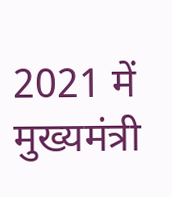2021 में मुख्यमंत्री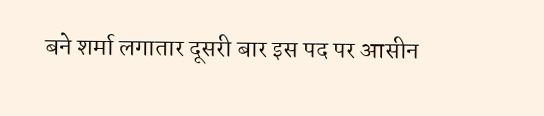बने शर्मा लगातार दूसरी बार इस पद पर आसीन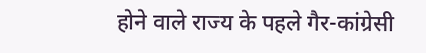होने वाले राज्य के पहले गैर-कांग्रेसी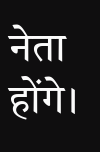नेता होंगे।